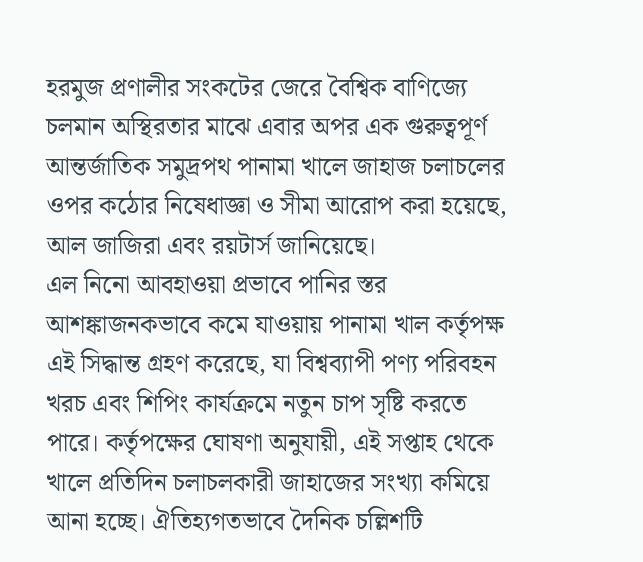হরমুজ প্রণালীর সংকটের জেরে বৈশ্বিক বাণিজ্যে চলমান অস্থিরতার মাঝে এবার অপর এক গুরুত্বপূর্ণ আন্তর্জাতিক সমুদ্রপথ পানামা খালে জাহাজ চলাচলের ওপর কঠোর নিষেধাজ্ঞা ও সীমা আরোপ করা হয়েছে, আল জাজিরা এবং রয়টার্স জানিয়েছে।
এল নিনো আবহাওয়া প্রভাবে পানির স্তর আশঙ্কাজনকভাবে কমে যাওয়ায় পানামা খাল কর্তৃপক্ষ এই সিদ্ধান্ত গ্রহণ করেছে, যা বিশ্বব্যাপী পণ্য পরিবহন খরচ এবং শিপিং কার্যক্রমে নতুন চাপ সৃষ্টি করতে পারে। কর্তৃপক্ষের ঘোষণা অনুযায়ী, এই সপ্তাহ থেকে খালে প্রতিদিন চলাচলকারী জাহাজের সংখ্যা কমিয়ে আনা হচ্ছে। ঐতিহ্যগতভাবে দৈনিক চল্লিশটি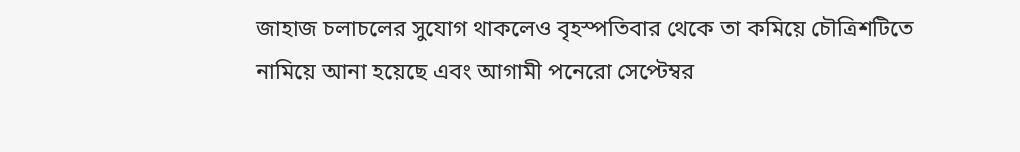জাহাজ চলাচলের সুযোগ থাকলেও বৃহস্পতিবার থেকে তা কমিয়ে চৌত্রিশটিতে নামিয়ে আনা হয়েছে এবং আগামী পনেরো সেপ্টেম্বর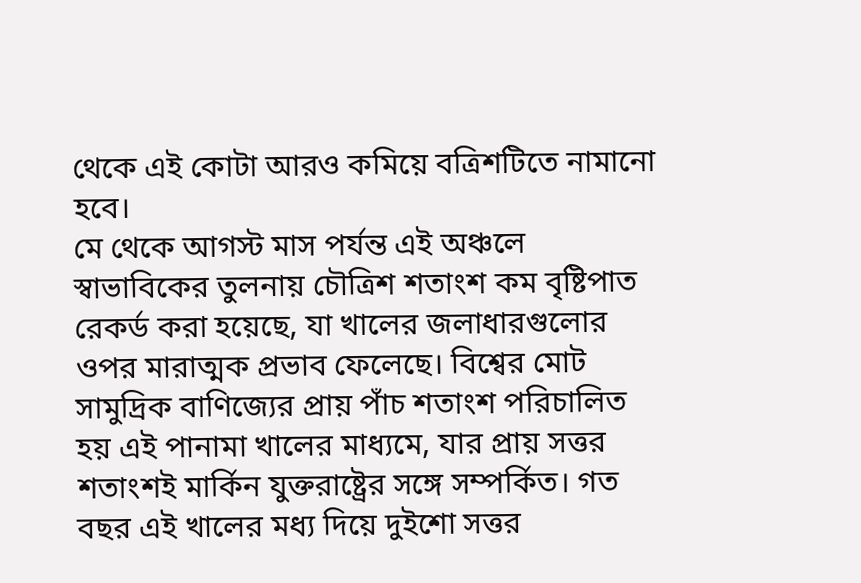থেকে এই কোটা আরও কমিয়ে বত্রিশটিতে নামানো হবে।
মে থেকে আগস্ট মাস পর্যন্ত এই অঞ্চলে স্বাভাবিকের তুলনায় চৌত্রিশ শতাংশ কম বৃষ্টিপাত রেকর্ড করা হয়েছে, যা খালের জলাধারগুলোর ওপর মারাত্মক প্রভাব ফেলেছে। বিশ্বের মোট সামুদ্রিক বাণিজ্যের প্রায় পাঁচ শতাংশ পরিচালিত হয় এই পানামা খালের মাধ্যমে, যার প্রায় সত্তর শতাংশই মার্কিন যুক্তরাষ্ট্রের সঙ্গে সম্পর্কিত। গত বছর এই খালের মধ্য দিয়ে দুইশো সত্তর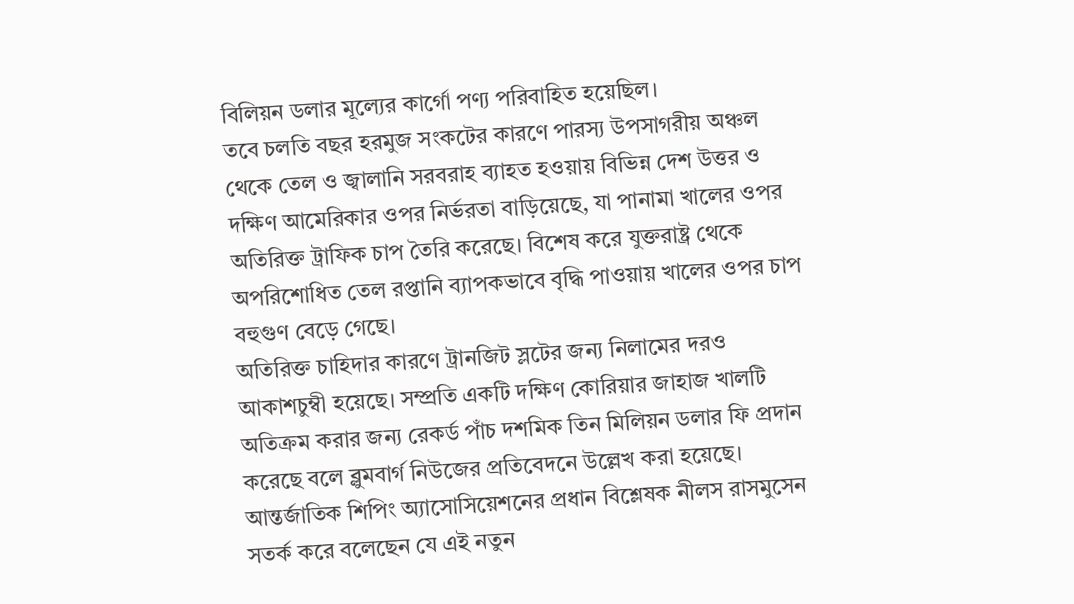বিলিয়ন ডলার মূল্যের কার্গো পণ্য পরিবাহিত হয়েছিল।
তবে চলতি বছর হরমুজ সংকটের কারণে পারস্য উপসাগরীয় অঞ্চল থেকে তেল ও জ্বালানি সরবরাহ ব্যাহত হওয়ায় বিভিন্ন দেশ উত্তর ও দক্ষিণ আমেরিকার ওপর নির্ভরতা বাড়িয়েছে, যা পানামা খালের ওপর অতিরিক্ত ট্রাফিক চাপ তৈরি করেছে। বিশেষ করে যুক্তরাষ্ট্র থেকে অপরিশোধিত তেল রপ্তানি ব্যাপকভাবে বৃদ্ধি পাওয়ায় খালের ওপর চাপ বহুগুণ বেড়ে গেছে।
অতিরিক্ত চাহিদার কারণে ট্রানজিট স্লটের জন্য নিলামের দরও আকাশচুম্বী হয়েছে। সম্প্রতি একটি দক্ষিণ কোরিয়ার জাহাজ খালটি অতিক্রম করার জন্য রেকর্ড পাঁচ দশমিক তিন মিলিয়ন ডলার ফি প্রদান করেছে বলে ব্লুমবার্গ নিউজের প্রতিবেদনে উল্লেখ করা হয়েছে। আন্তর্জাতিক শিপিং অ্যাসোসিয়েশনের প্রধান বিশ্লেষক নীলস রাসমুসেন সতর্ক করে বলেছেন যে এই নতুন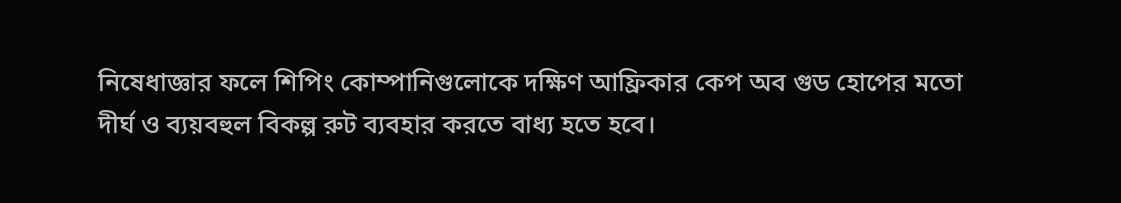নিষেধাজ্ঞার ফলে শিপিং কোম্পানিগুলোকে দক্ষিণ আফ্রিকার কেপ অব গুড হোপের মতো দীর্ঘ ও ব্যয়বহুল বিকল্প রুট ব্যবহার করতে বাধ্য হতে হবে।